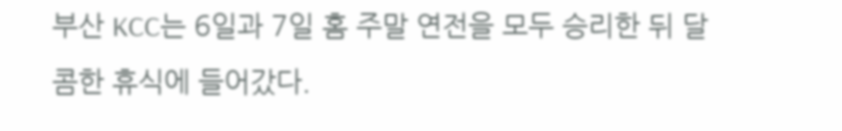부산 KCC는 6일과 7일 홈 주말 연전을 모두 승리한 뒤 달콤한 휴식에 들어갔다.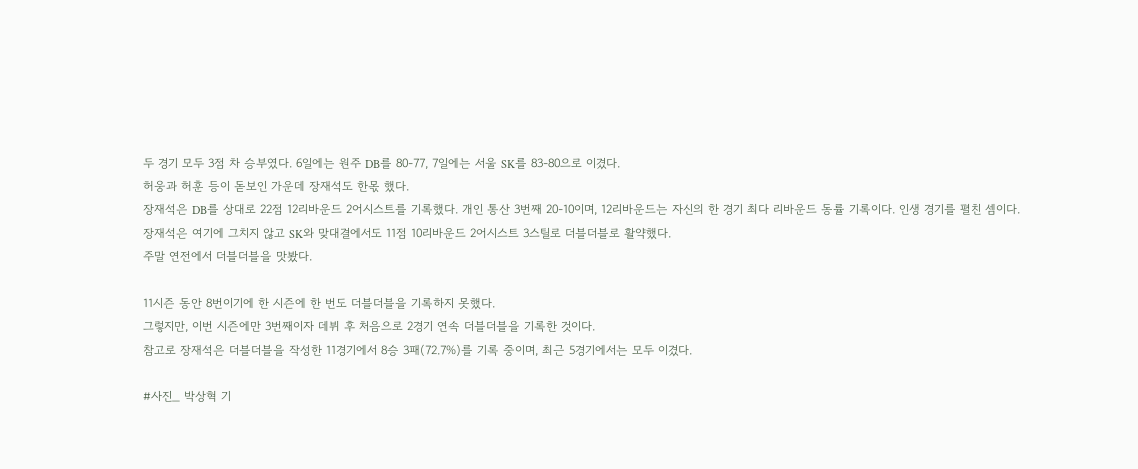두 경기 모두 3점 차 승부였다. 6일에는 원주 DB를 80-77, 7일에는 서울 SK를 83-80으로 이겼다.
허웅과 허훈 등이 돋보인 가운데 장재석도 한몫 했다.
장재석은 DB를 상대로 22점 12리바운드 2어시스트를 기록했다. 개인 통산 3번째 20-10이며, 12리바운드는 자신의 한 경기 최다 리바운드 동률 기록이다. 인생 경기를 펼친 셈이다.
장재석은 여기에 그치지 않고 SK와 맞대결에서도 11점 10리바운드 2어시스트 3스틸로 더블더블로 활약했다.
주말 연전에서 더블더블을 맛봤다.

11시즌 동안 8번이기에 한 시즌에 한 번도 더블더블을 기록하지 못했다.
그렇지만, 이번 시즌에만 3번째이자 데뷔 후 처음으로 2경기 연속 더블더블을 기록한 것이다.
참고로 장재석은 더블더블을 작성한 11경기에서 8승 3패(72.7%)를 기록 중이며, 최근 5경기에서는 모두 이겼다.

#사진_ 박상혁 기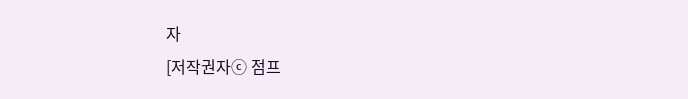자
[저작권자ⓒ 점프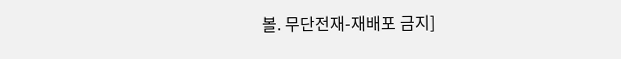볼. 무단전재-재배포 금지]